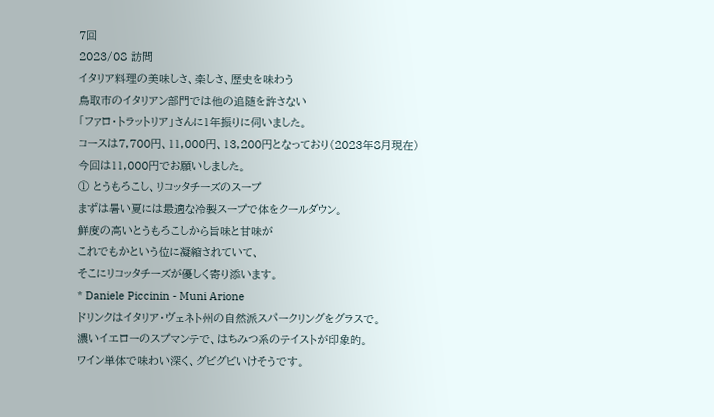7回
2023/08 訪問
イタリア料理の美味しさ、楽しさ、歴史を味わう
鳥取市のイタリアン部門では他の追随を許さない
「ファロ・トラットリア」さんに1年振りに伺いました。
コースは7,700円、11,000円、13,200円となっており(2023年8月現在)
今回は11,000円でお願いしました。
① とうもろこし、リコッタチーズのスープ
まずは暑い夏には最適な冷製スープで体をクールダウン。
鮮度の高いとうもろこしから旨味と甘味が
これでもかという位に凝縮されていて、
そこにリコッタチーズが優しく寄り添います。
* Daniele Piccinin - Muni Arione
ドリンクはイタリア・ヴェネト州の自然派スパークリングをグラスで。
濃いイエローのスプマンテで、はちみつ系のテイストが印象的。
ワイン単体で味わい深く、グビグビいけそうです。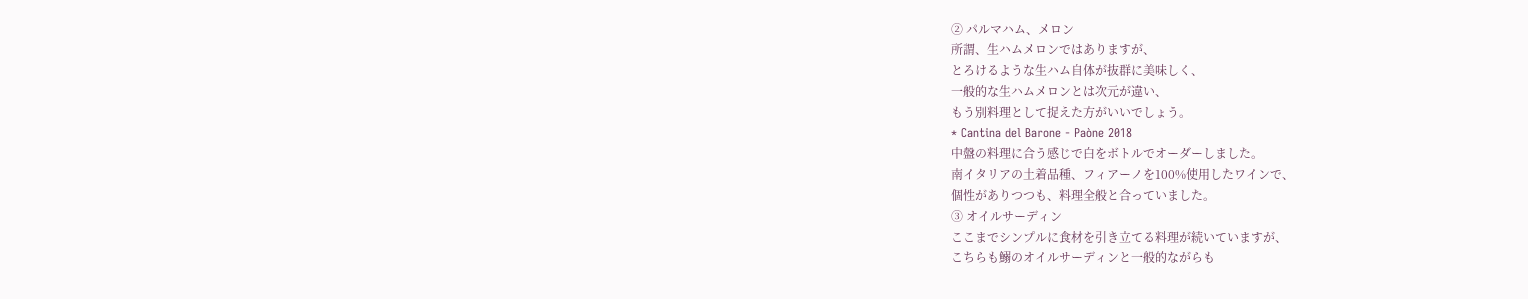② パルマハム、メロン
所謂、生ハムメロンではありますが、
とろけるような生ハム自体が抜群に美味しく、
一般的な生ハムメロンとは次元が違い、
もう別料理として捉えた方がいいでしょう。
* Cantina del Barone - Paòne 2018
中盤の料理に合う感じで白をボトルでオーダーしました。
南イタリアの土着品種、フィアーノを100%使用したワインで、
個性がありつつも、料理全般と合っていました。
③ オイルサーディン
ここまでシンプルに食材を引き立てる料理が続いていますが、
こちらも鰯のオイルサーディンと一般的ながらも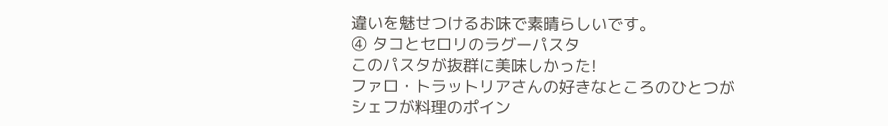違いを魅せつけるお味で素晴らしいです。
④ タコとセロリのラグーパスタ
このパスタが抜群に美味しかった!
ファロ・トラットリアさんの好きなところのひとつが
シェフが料理のポイン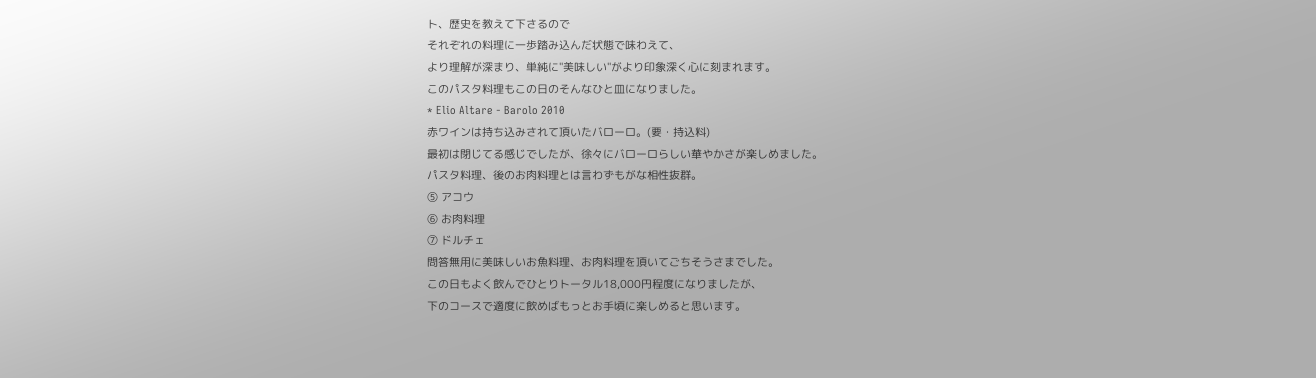ト、歴史を教えて下さるので
それぞれの料理に一歩踏み込んだ状態で味わえて、
より理解が深まり、単純に"美味しい"がより印象深く心に刻まれます。
このパスタ料理もこの日のそんなひと皿になりました。
* Elio Altare - Barolo 2010
赤ワインは持ち込みされて頂いたバローロ。(要・持込料)
最初は閉じてる感じでしたが、徐々にバローロらしい華やかさが楽しめました。
パスタ料理、後のお肉料理とは言わずもがな相性抜群。
⑤ アコウ
⑥ お肉料理
⑦ ドルチェ
問答無用に美味しいお魚料理、お肉料理を頂いてごちそうさまでした。
この日もよく飲んでひとりトータル18,000円程度になりましたが、
下のコースで適度に飲めばもっとお手頃に楽しめると思います。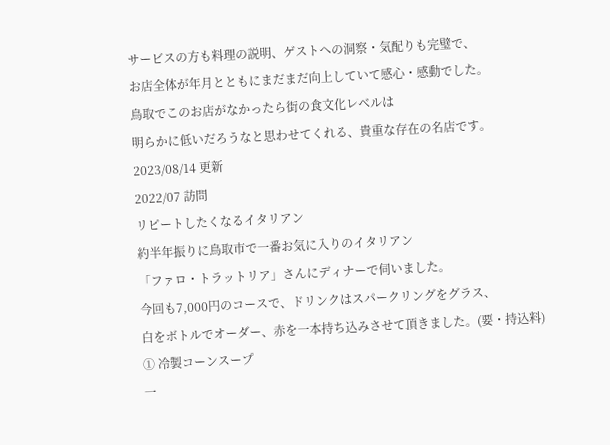サービスの方も料理の説明、ゲストへの洞察・気配りも完璧で、
お店全体が年月とともにまだまだ向上していて感心・感動でした。
鳥取でこのお店がなかったら街の食文化レベルは
明らかに低いだろうなと思わせてくれる、貴重な存在の名店です。
2023/08/14 更新
2022/07 訪問
リピートしたくなるイタリアン
約半年振りに鳥取市で一番お気に入りのイタリアン
「ファロ・トラットリア」さんにディナーで伺いました。
今回も7,000円のコースで、ドリンクはスパークリングをグラス、
白をボトルでオーダー、赤を一本持ち込みさせて頂きました。(要・持込料)
① 冷製コーンスープ
一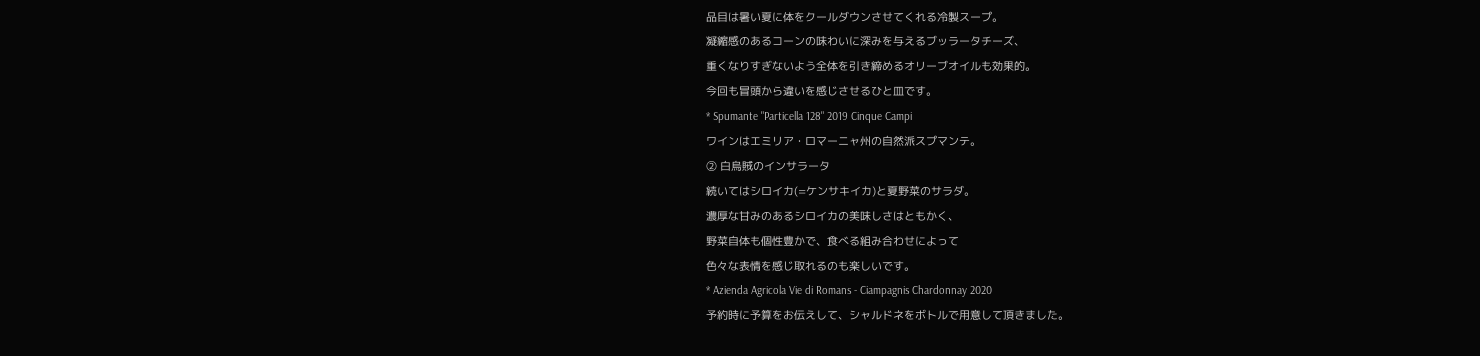品目は暑い夏に体をクールダウンさせてくれる冷製スープ。
凝縮感のあるコーンの味わいに深みを与えるブッラータチーズ、
重くなりすぎないよう全体を引き締めるオリーブオイルも効果的。
今回も冒頭から違いを感じさせるひと皿です。
* Spumante "Particella 128" 2019 Cinque Campi
ワインはエミリア・ロマーニャ州の自然派スプマンテ。
② 白烏賊のインサラータ
続いてはシロイカ(=ケンサキイカ)と夏野菜のサラダ。
濃厚な甘みのあるシロイカの美味しさはともかく、
野菜自体も個性豊かで、食べる組み合わせによって
色々な表情を感じ取れるのも楽しいです。
* Azienda Agricola Vie di Romans - Ciampagnis Chardonnay 2020
予約時に予算をお伝えして、シャルドネをボトルで用意して頂きました。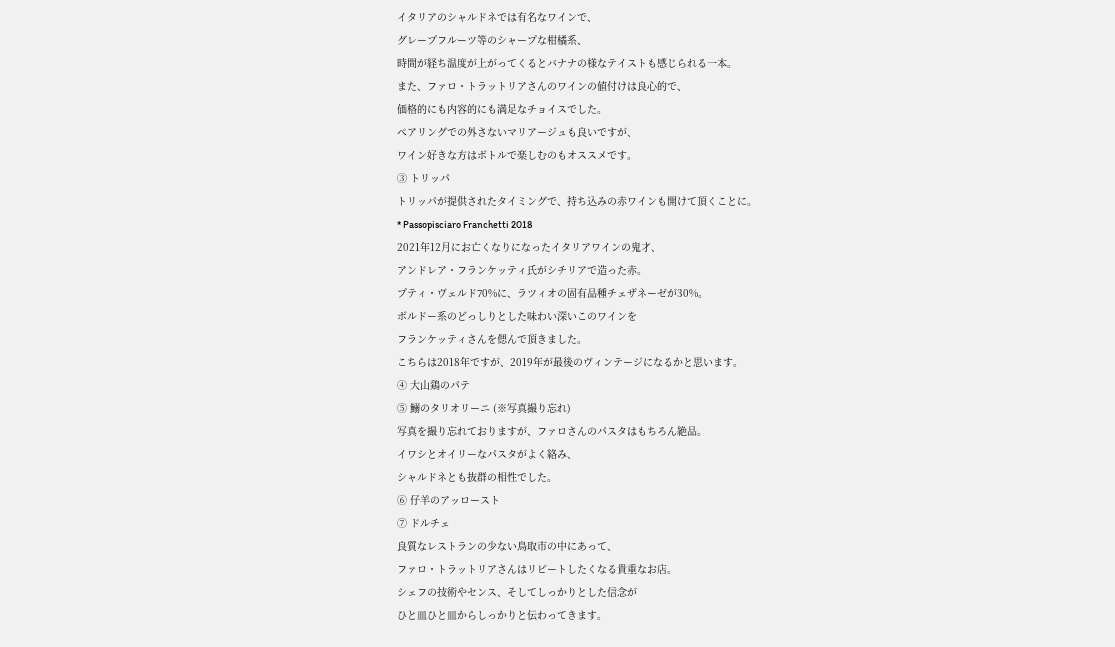イタリアのシャルドネでは有名なワインで、
グレープフルーツ等のシャープな柑橘系、
時間が経ち温度が上がってくるとバナナの様なテイストも感じられる一本。
また、ファロ・トラットリアさんのワインの値付けは良心的で、
価格的にも内容的にも満足なチョイスでした。
ペアリングでの外さないマリアージュも良いですが、
ワイン好きな方はボトルで楽しむのもオススメです。
③ トリッパ
トリッパが提供されたタイミングで、持ち込みの赤ワインも開けて頂くことに。
* Passopisciaro Franchetti 2018
2021年12月にお亡くなりになったイタリアワインの鬼才、
アンドレア・フランケッティ氏がシチリアで造った赤。
プティ・ヴェルド70%に、ラツィオの固有品種チェザネーゼが30%。
ボルドー系のどっしりとした味わい深いこのワインを
フランケッティさんを偲んで頂きました。
こちらは2018年ですが、2019年が最後のヴィンテージになるかと思います。
④ 大山鶏のパテ
⑤ 鰯のタリオリーニ (※写真撮り忘れ)
写真を撮り忘れておりますが、ファロさんのパスタはもちろん絶品。
イワシとオイリーなパスタがよく絡み、
シャルドネとも抜群の相性でした。
⑥ 仔羊のアッロースト
⑦ ドルチェ
良質なレストランの少ない鳥取市の中にあって、
ファロ・トラットリアさんはリピートしたくなる貴重なお店。
シェフの技術やセンス、そしてしっかりとした信念が
ひと皿ひと皿からしっかりと伝わってきます。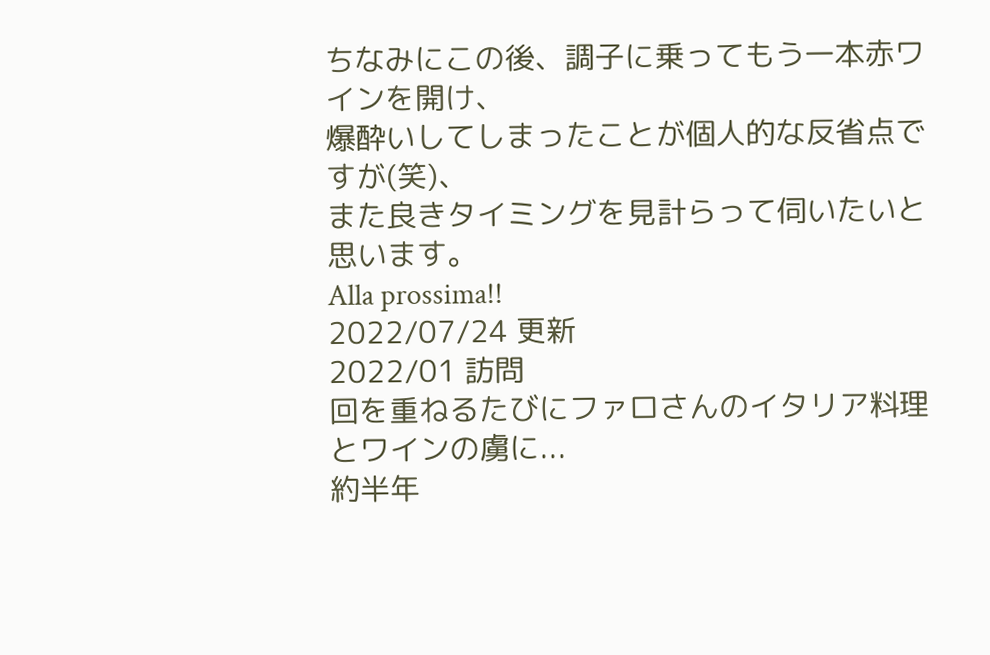ちなみにこの後、調子に乗ってもう一本赤ワインを開け、
爆酔いしてしまったことが個人的な反省点ですが(笑)、
また良きタイミングを見計らって伺いたいと思います。
Alla prossima!!
2022/07/24 更新
2022/01 訪問
回を重ねるたびにファロさんのイタリア料理とワインの虜に...
約半年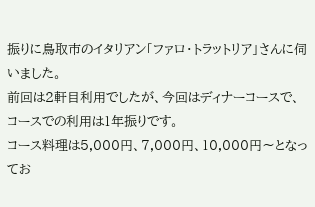振りに鳥取市のイタリアン「ファロ・トラットリア」さんに伺いました。
前回は2軒目利用でしたが、今回はディナーコースで、
コースでの利用は1年振りです。
コース料理は5,000円、7,000円、10,000円〜となってお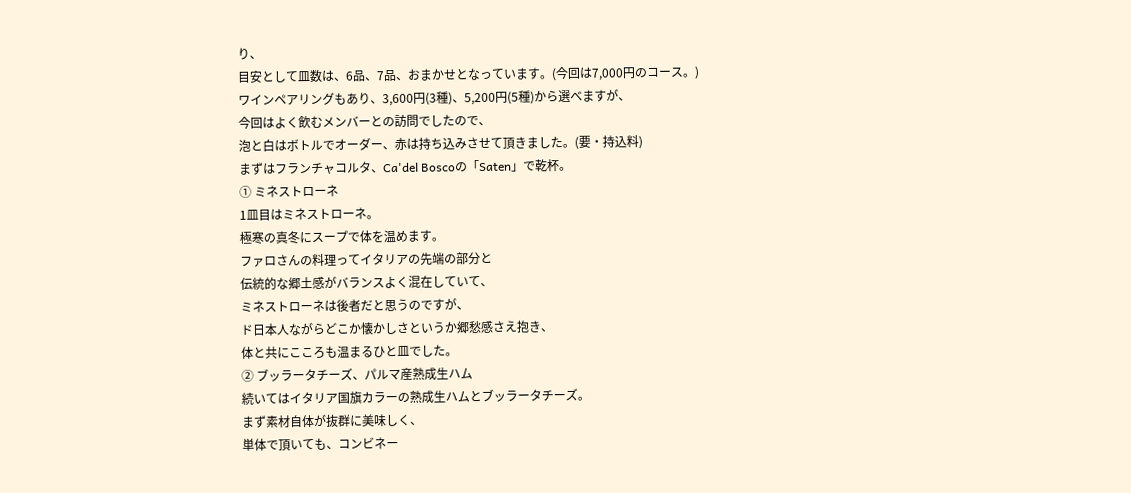り、
目安として皿数は、6品、7品、おまかせとなっています。(今回は7,000円のコース。)
ワインペアリングもあり、3,600円(3種)、5,200円(5種)から選べますが、
今回はよく飲むメンバーとの訪問でしたので、
泡と白はボトルでオーダー、赤は持ち込みさせて頂きました。(要・持込料)
まずはフランチャコルタ、Ca'del Boscoの「Saten」で乾杯。
① ミネストローネ
1皿目はミネストローネ。
極寒の真冬にスープで体を温めます。
ファロさんの料理ってイタリアの先端の部分と
伝統的な郷土感がバランスよく混在していて、
ミネストローネは後者だと思うのですが、
ド日本人ながらどこか懐かしさというか郷愁感さえ抱き、
体と共にこころも温まるひと皿でした。
② ブッラータチーズ、パルマ産熟成生ハム
続いてはイタリア国旗カラーの熟成生ハムとブッラータチーズ。
まず素材自体が抜群に美味しく、
単体で頂いても、コンビネー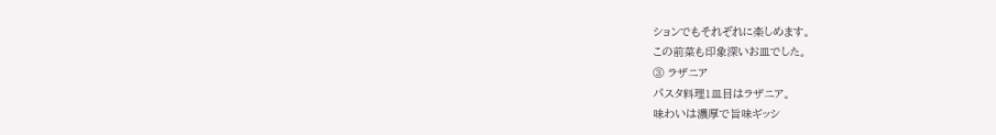ションでもそれぞれに楽しめます。
この前菜も印象深いお皿でした。
③ ラザニア
パスタ料理1皿目はラザニア。
味わいは濃厚で旨味ギッシ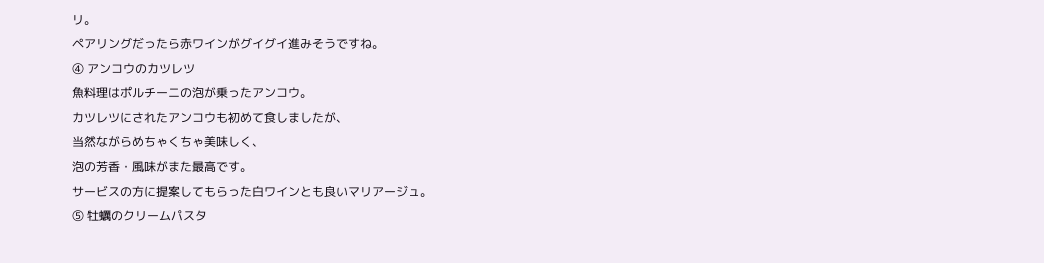リ。
ペアリングだったら赤ワインがグイグイ進みそうですね。
④ アンコウのカツレツ
魚料理はポルチーニの泡が乗ったアンコウ。
カツレツにされたアンコウも初めて食しましたが、
当然ながらめちゃくちゃ美味しく、
泡の芳香・風味がまた最高です。
サービスの方に提案してもらった白ワインとも良いマリアージュ。
⑤ 牡蠣のクリームパスタ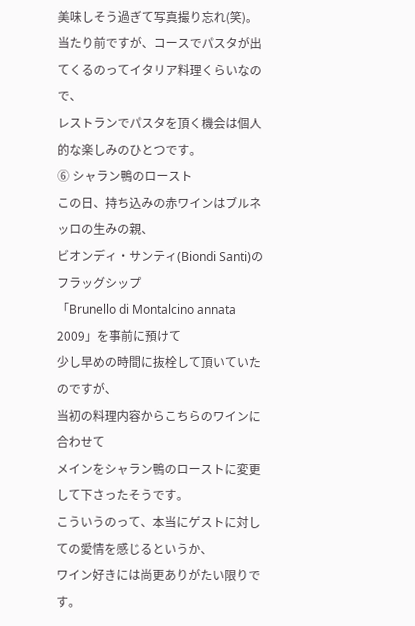美味しそう過ぎて写真撮り忘れ(笑)。
当たり前ですが、コースでパスタが出てくるのってイタリア料理くらいなので、
レストランでパスタを頂く機会は個人的な楽しみのひとつです。
⑥ シャラン鴨のロースト
この日、持ち込みの赤ワインはブルネッロの生みの親、
ビオンディ・サンティ(Biondi Santi)のフラッグシップ
「Brunello di Montalcino annata 2009」を事前に預けて
少し早めの時間に抜栓して頂いていたのですが、
当初の料理内容からこちらのワインに合わせて
メインをシャラン鴨のローストに変更して下さったそうです。
こういうのって、本当にゲストに対しての愛情を感じるというか、
ワイン好きには尚更ありがたい限りです。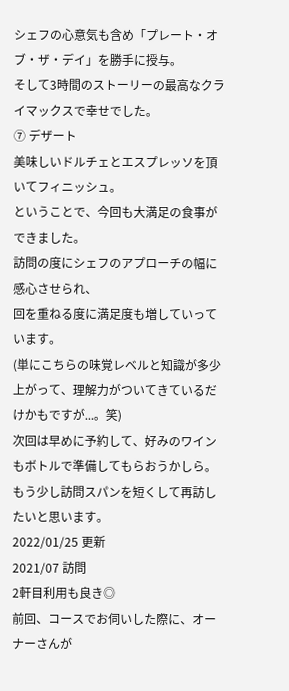シェフの心意気も含め「プレート・オブ・ザ・デイ」を勝手に授与。
そして3時間のストーリーの最高なクライマックスで幸せでした。
⑦ デザート
美味しいドルチェとエスプレッソを頂いてフィニッシュ。
ということで、今回も大満足の食事ができました。
訪問の度にシェフのアプローチの幅に感心させられ、
回を重ねる度に満足度も増していっています。
(単にこちらの味覚レベルと知識が多少上がって、理解力がついてきているだけかもですが...。笑)
次回は早めに予約して、好みのワインもボトルで準備してもらおうかしら。
もう少し訪問スパンを短くして再訪したいと思います。
2022/01/25 更新
2021/07 訪問
2軒目利用も良き◎
前回、コースでお伺いした際に、オーナーさんが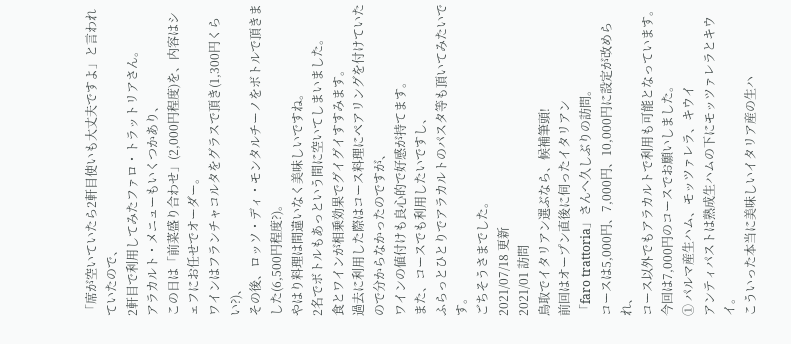「席が空いていたら2軒目使いも大丈夫ですよ」と言われていたので、
2軒目で利用してみたファロ・トラットリアさん。
アラカルト・メニューもいくつかあり、
この日は「前菜盛り合わせ」(2,000円程度)を、内容はシェフにお任せでオーダー。
ワインはフランチャコルタをグラスで頂き(1,300円くらい?)、
その後、ロッソ・ディ・モンタルチーノをボトルで頂きました(6,500円程度?)。
やはり料理は間違いなく美味しいですね。
2名でボトルもあっという間に空いてしまいました。
食とワインが相乗効果でグイグイすすみます。
過去に利用した際はコース料理にペアリングを付けていたので分からなかったのですが、
ワインの値付けも良心的で好感が持てます。
また、コースでも利用したいですし、
ふらっとひとりでアラカルトのパスタ等も頂いてみたいです。
ごちそうさまでした。
2021/07/18 更新
2021/01 訪問
鳥取でイタリアン選ぶなら、候補筆頭!
前回はオープン直後に伺ったイタリアン
「faro trattoria」さんへ久しぶりの訪問。
コースは5,000円、7,000円、10,000円に設定が改められ、
コース以外でもアラカルトで利用も可能となっています。
今回は7,000円のコースでお願いしました。
① パルマ産生ハム、モッツァレラ、キウイ
アンティパストは熟成生ハムの下にモッツァレラとキウイ。
こういった本当に美味しいイタリア産の生ハ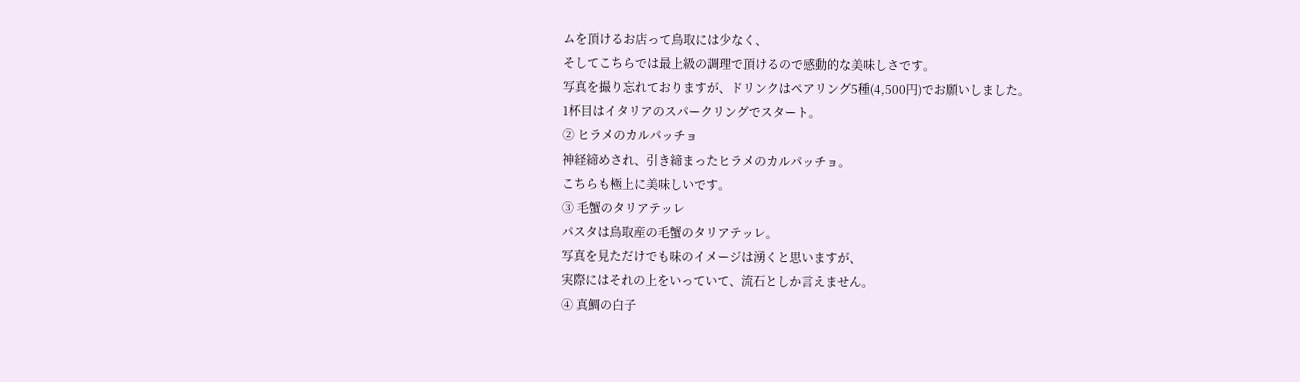ムを頂けるお店って鳥取には少なく、
そしてこちらでは最上級の調理で頂けるので感動的な美味しさです。
写真を撮り忘れておりますが、ドリンクはペアリング5種(4,500円)でお願いしました。
1杯目はイタリアのスパークリングでスタート。
② ヒラメのカルパッチョ
神経締めされ、引き締まったヒラメのカルパッチョ。
こちらも極上に美味しいです。
③ 毛蟹のタリアテッレ
パスタは鳥取産の毛蟹のタリアテッレ。
写真を見ただけでも味のイメージは湧くと思いますが、
実際にはそれの上をいっていて、流石としか言えません。
④ 真鯛の白子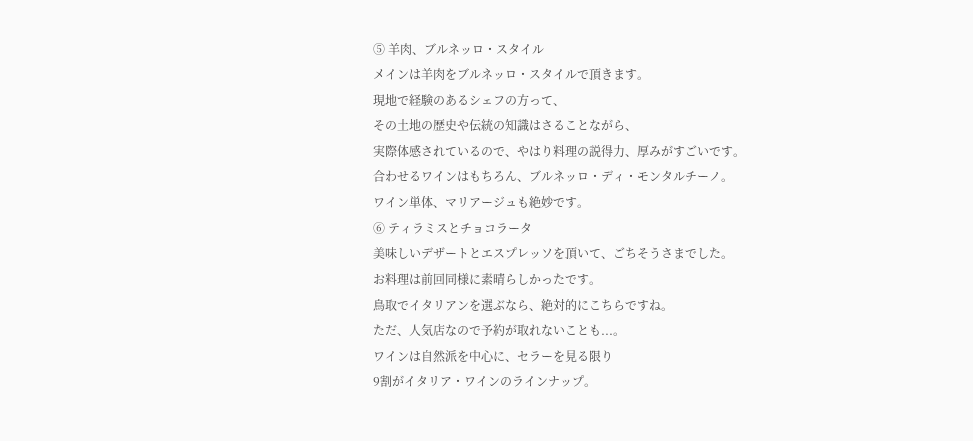⑤ 羊肉、ブルネッロ・スタイル
メインは羊肉をブルネッロ・スタイルで頂きます。
現地で経験のあるシェフの方って、
その土地の歴史や伝統の知識はさることながら、
実際体感されているので、やはり料理の説得力、厚みがすごいです。
合わせるワインはもちろん、ブルネッロ・ディ・モンタルチーノ。
ワイン単体、マリアージュも絶妙です。
⑥ ティラミスとチョコラータ
美味しいデザートとエスプレッソを頂いて、ごちそうさまでした。
お料理は前回同様に素晴らしかったです。
鳥取でイタリアンを選ぶなら、絶対的にこちらですね。
ただ、人気店なので予約が取れないことも...。
ワインは自然派を中心に、セラーを見る限り
9割がイタリア・ワインのラインナップ。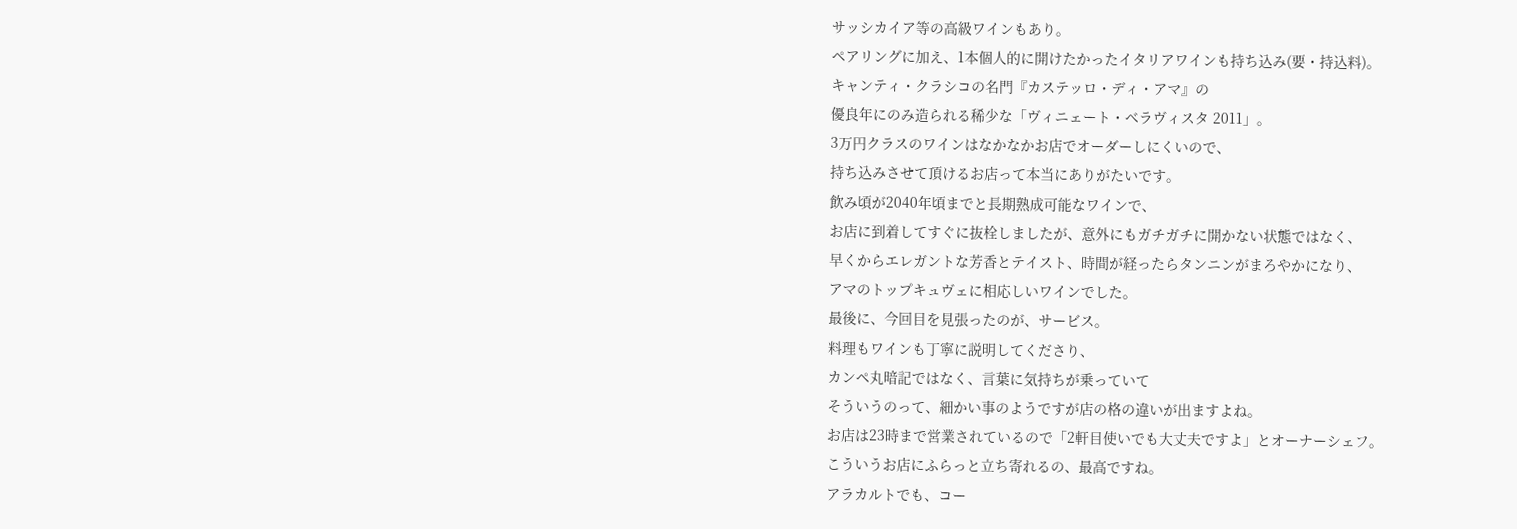サッシカイア等の高級ワインもあり。
ペアリングに加え、1本個人的に開けたかったイタリアワインも持ち込み(要・持込料)。
キャンティ・クラシコの名門『カステッロ・ディ・アマ』の
優良年にのみ造られる稀少な「ヴィニェート・ベラヴィスタ 2011」。
3万円クラスのワインはなかなかお店でオーダーしにくいので、
持ち込みさせて頂けるお店って本当にありがたいです。
飲み頃が2040年頃までと長期熟成可能なワインで、
お店に到着してすぐに抜栓しましたが、意外にもガチガチに開かない状態ではなく、
早くからエレガントな芳香とテイスト、時間が経ったらタンニンがまろやかになり、
アマのトップキュヴェに相応しいワインでした。
最後に、今回目を見張ったのが、サービス。
料理もワインも丁寧に説明してくださり、
カンペ丸暗記ではなく、言葉に気持ちが乗っていて
そういうのって、細かい事のようですが店の格の違いが出ますよね。
お店は23時まで営業されているので「2軒目使いでも大丈夫ですよ」とオーナーシェフ。
こういうお店にふらっと立ち寄れるの、最高ですね。
アラカルトでも、コー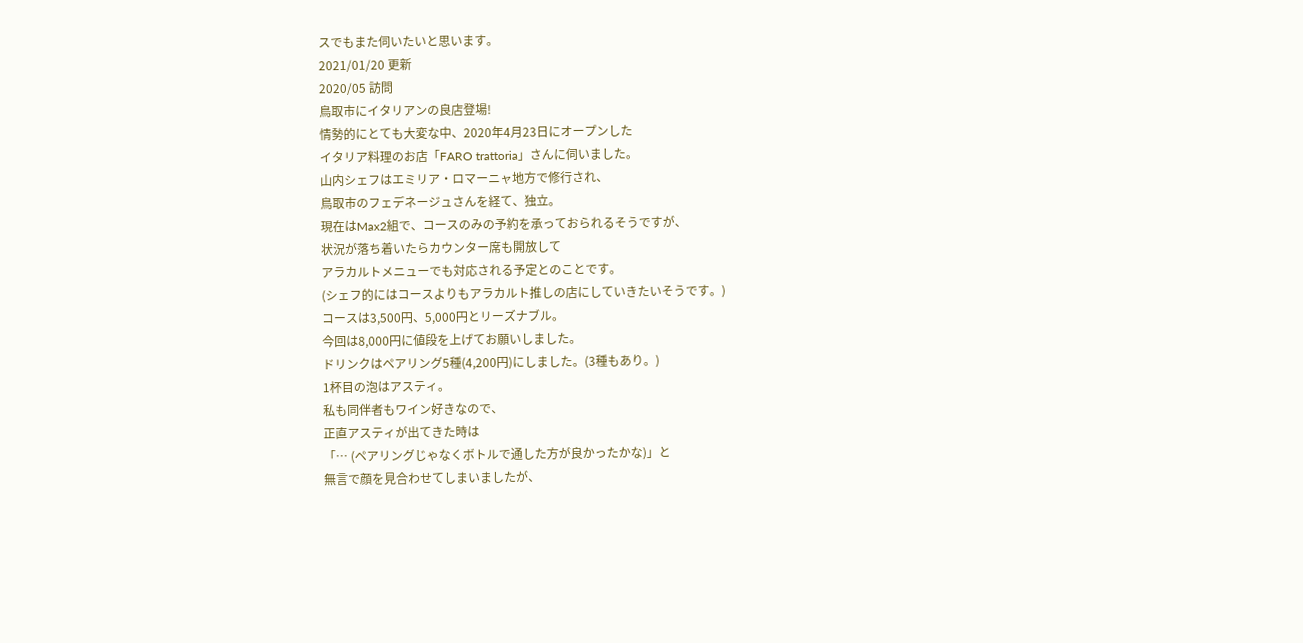スでもまた伺いたいと思います。
2021/01/20 更新
2020/05 訪問
鳥取市にイタリアンの良店登場!
情勢的にとても大変な中、2020年4月23日にオープンした
イタリア料理のお店「FARO trattoria」さんに伺いました。
山内シェフはエミリア・ロマーニャ地方で修行され、
鳥取市のフェデネージュさんを経て、独立。
現在はMax2組で、コースのみの予約を承っておられるそうですが、
状況が落ち着いたらカウンター席も開放して
アラカルトメニューでも対応される予定とのことです。
(シェフ的にはコースよりもアラカルト推しの店にしていきたいそうです。)
コースは3,500円、5,000円とリーズナブル。
今回は8,000円に値段を上げてお願いしました。
ドリンクはペアリング5種(4,200円)にしました。(3種もあり。)
1杯目の泡はアスティ。
私も同伴者もワイン好きなので、
正直アスティが出てきた時は
「… (ペアリングじゃなくボトルで通した方が良かったかな)」と
無言で顔を見合わせてしまいましたが、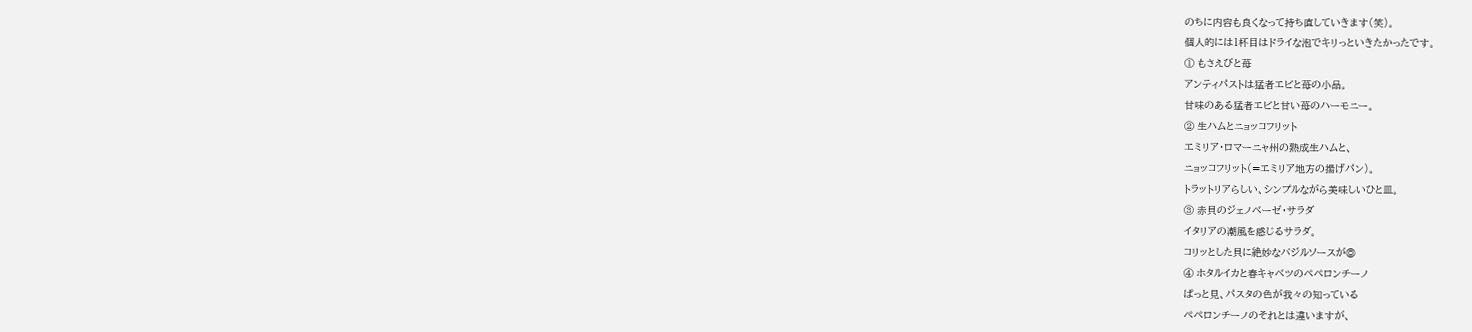のちに内容も良くなって持ち直していきます(笑)。
個人的には1杯目はドライな泡でキリっといきたかったです。
① もさえびと苺
アンティパストは猛者エビと苺の小品。
甘味のある猛者エビと甘い苺のハーモニー。
② 生ハムとニョッコフリット
エミリア・ロマーニャ州の熟成生ハムと、
ニョッコフリット(=エミリア地方の揚げパン)。
トラットリアらしい、シンプルながら美味しいひと皿。
③ 赤貝のジェノベーゼ・サラダ
イタリアの潮風を感じるサラダ。
コリッとした貝に絶妙なバジルソースが◎
④ ホタルイカと春キャベツのペペロンチーノ
ぱっと見、パスタの色が我々の知っている
ペペロンチーノのそれとは違いますが、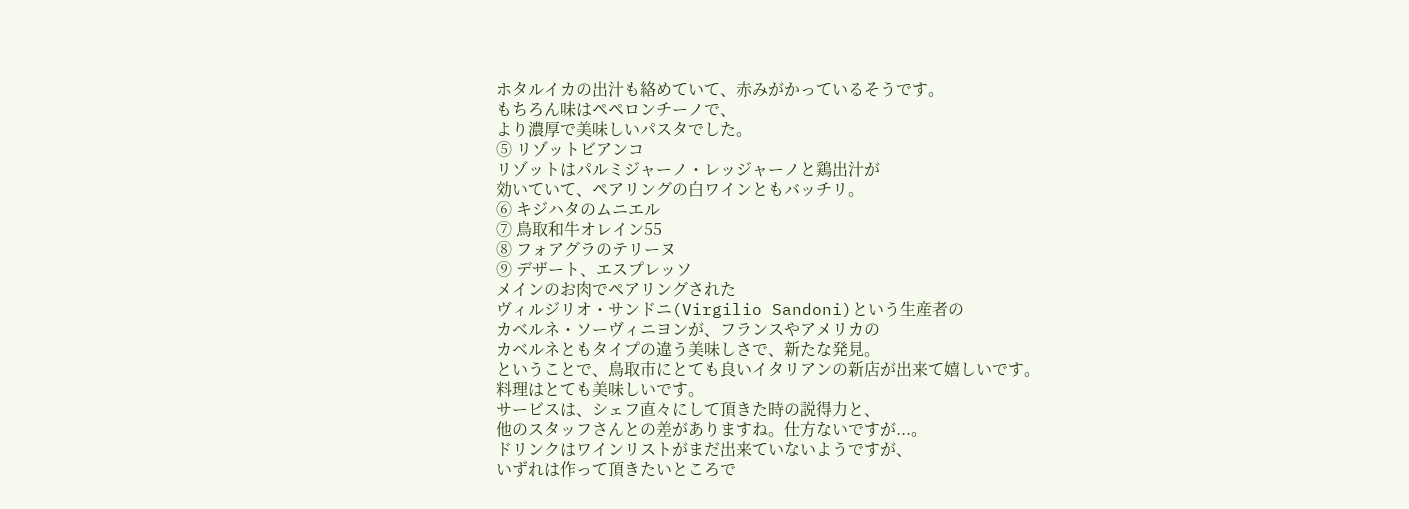ホタルイカの出汁も絡めていて、赤みがかっているそうです。
もちろん味はペペロンチーノで、
より濃厚で美味しいパスタでした。
⑤ リゾットビアンコ
リゾットはパルミジャーノ・レッジャーノと鶏出汁が
効いていて、ペアリングの白ワインともバッチリ。
⑥ キジハタのムニエル
⑦ 鳥取和牛オレイン55
⑧ フォアグラのテリーヌ
⑨ デザート、エスプレッソ
メインのお肉でペアリングされた
ヴィルジリオ・サンドニ(Virgilio Sandoni)という生産者の
カベルネ・ソーヴィニヨンが、フランスやアメリカの
カベルネともタイプの違う美味しさで、新たな発見。
ということで、鳥取市にとても良いイタリアンの新店が出来て嬉しいです。
料理はとても美味しいです。
サービスは、シェフ直々にして頂きた時の説得力と、
他のスタッフさんとの差がありますね。仕方ないですが...。
ドリンクはワインリストがまだ出来ていないようですが、
いずれは作って頂きたいところで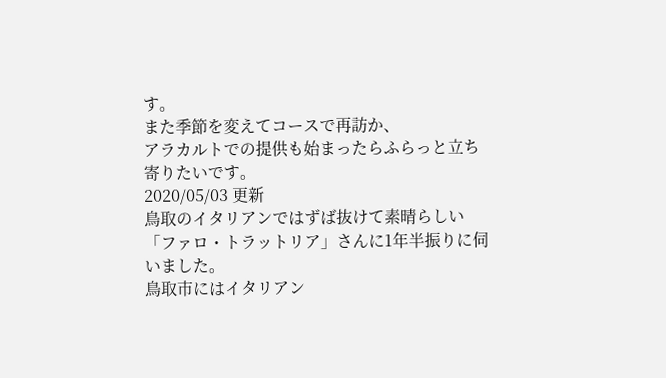す。
また季節を変えてコースで再訪か、
アラカルトでの提供も始まったらふらっと立ち寄りたいです。
2020/05/03 更新
鳥取のイタリアンではずば抜けて素晴らしい
「ファロ・トラットリア」さんに1年半振りに伺いました。
鳥取市にはイタリアン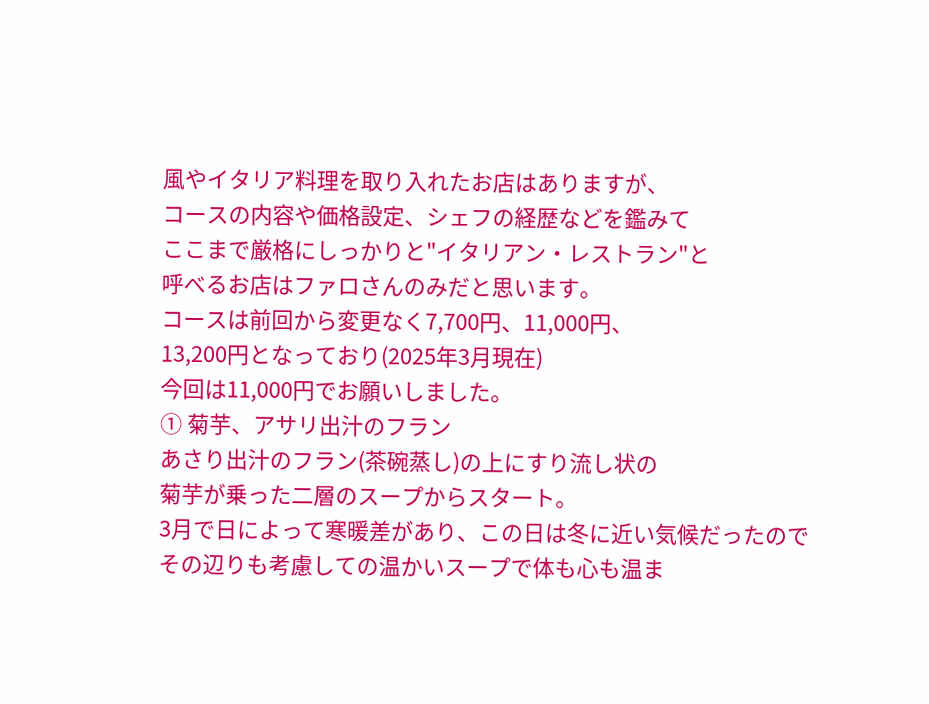風やイタリア料理を取り入れたお店はありますが、
コースの内容や価格設定、シェフの経歴などを鑑みて
ここまで厳格にしっかりと"イタリアン・レストラン"と
呼べるお店はファロさんのみだと思います。
コースは前回から変更なく7,700円、11,000円、
13,200円となっており(2025年3月現在)
今回は11,000円でお願いしました。
① 菊芋、アサリ出汁のフラン
あさり出汁のフラン(茶碗蒸し)の上にすり流し状の
菊芋が乗った二層のスープからスタート。
3月で日によって寒暖差があり、この日は冬に近い気候だったので
その辺りも考慮しての温かいスープで体も心も温ま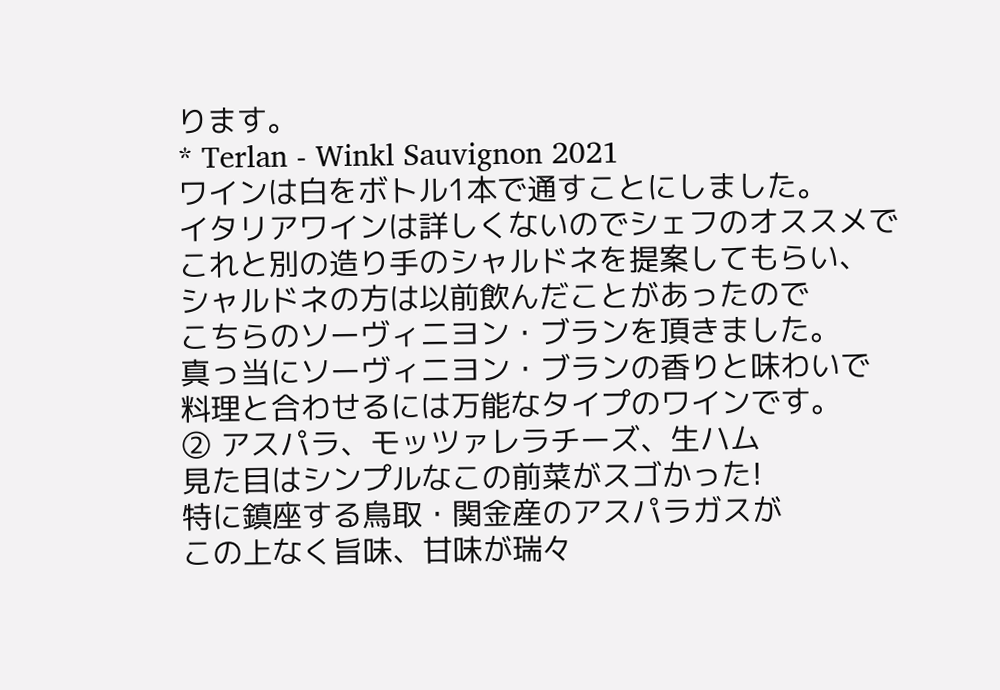ります。
* Terlan - Winkl Sauvignon 2021
ワインは白をボトル1本で通すことにしました。
イタリアワインは詳しくないのでシェフのオススメで
これと別の造り手のシャルドネを提案してもらい、
シャルドネの方は以前飲んだことがあったので
こちらのソーヴィニヨン・ブランを頂きました。
真っ当にソーヴィニヨン・ブランの香りと味わいで
料理と合わせるには万能なタイプのワインです。
② アスパラ、モッツァレラチーズ、生ハム
見た目はシンプルなこの前菜がスゴかった!
特に鎮座する鳥取・関金産のアスパラガスが
この上なく旨味、甘味が瑞々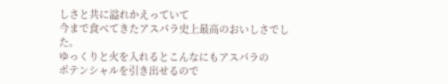しさと共に溢れかえっていて
今まで食べてきたアスパラ史上最高のおいしさでした。
ゆっくりと火を入れるとこんなにもアスパラの
ポテンシャルを引き出せるので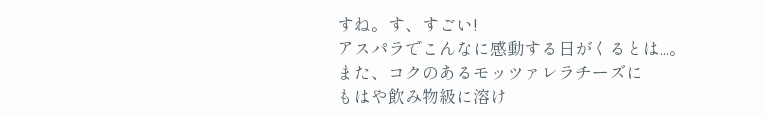すね。す、すごい!
アスパラでこんなに感動する日がくるとは...。
また、コクのあるモッツァレラチーズに
もはや飲み物級に溶け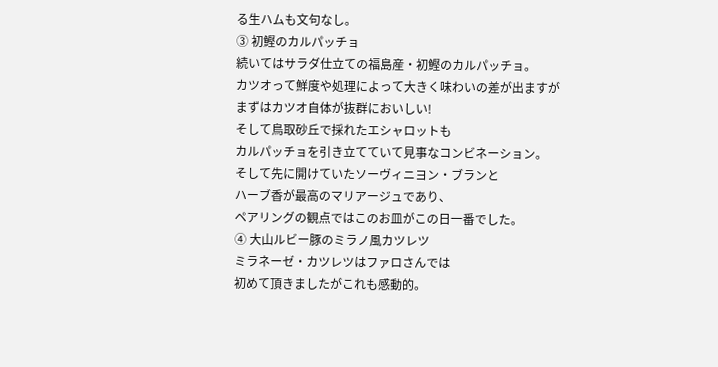る生ハムも文句なし。
③ 初鰹のカルパッチョ
続いてはサラダ仕立ての福島産・初鰹のカルパッチョ。
カツオって鮮度や処理によって大きく味わいの差が出ますが
まずはカツオ自体が抜群においしい!
そして鳥取砂丘で採れたエシャロットも
カルパッチョを引き立てていて見事なコンビネーション。
そして先に開けていたソーヴィニヨン・ブランと
ハーブ香が最高のマリアージュであり、
ペアリングの観点ではこのお皿がこの日一番でした。
④ 大山ルビー豚のミラノ風カツレツ
ミラネーゼ・カツレツはファロさんでは
初めて頂きましたがこれも感動的。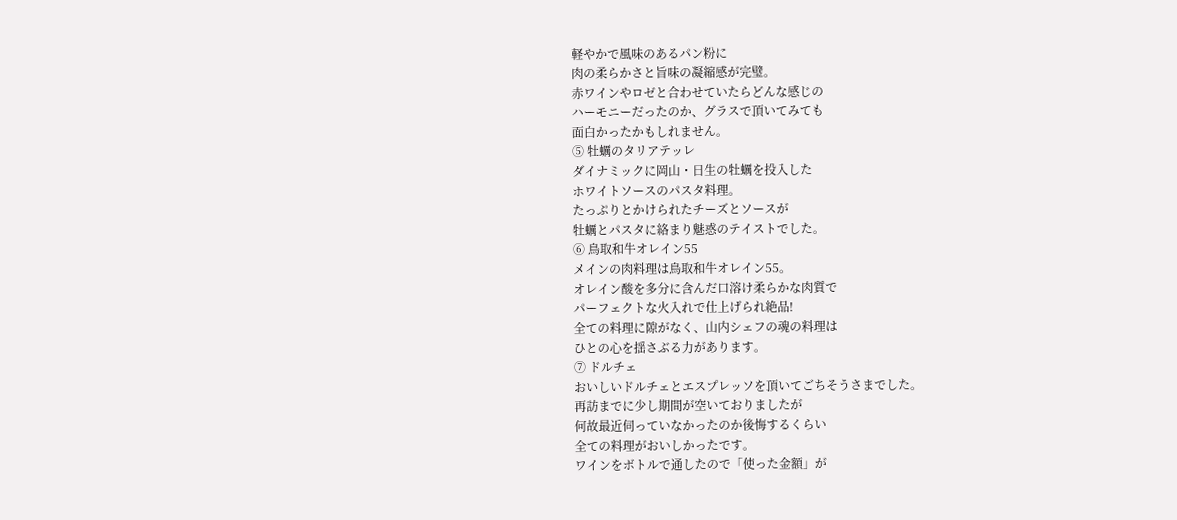軽やかで風味のあるパン粉に
肉の柔らかさと旨味の凝縮感が完璧。
赤ワインやロゼと合わせていたらどんな感じの
ハーモニーだったのか、グラスで頂いてみても
面白かったかもしれません。
⑤ 牡蠣のタリアテッレ
ダイナミックに岡山・日生の牡蠣を投入した
ホワイトソースのパスタ料理。
たっぷりとかけられたチーズとソースが
牡蠣とパスタに絡まり魅惑のテイストでした。
⑥ 鳥取和牛オレイン55
メインの肉料理は鳥取和牛オレイン55。
オレイン酸を多分に含んだ口溶け柔らかな肉質で
パーフェクトな火入れで仕上げられ絶品!
全ての料理に隙がなく、山内シェフの魂の料理は
ひとの心を揺さぶる力があります。
⑦ ドルチェ
おいしいドルチェとエスプレッソを頂いてごちそうさまでした。
再訪までに少し期間が空いておりましたが
何故最近伺っていなかったのか後悔するくらい
全ての料理がおいしかったです。
ワインをボトルで通したので「使った金額」が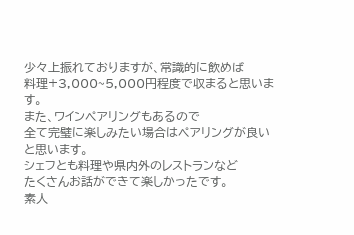少々上振れておりますが、常識的に飲めば
料理+3,000~5,000円程度で収まると思います。
また、ワインペアリングもあるので
全て完璧に楽しみたい場合はペアリングが良いと思います。
シェフとも料理や県内外のレストランなど
たくさんお話ができて楽しかったです。
素人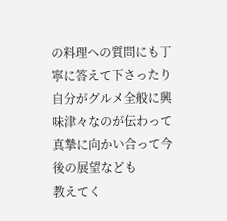の料理への質問にも丁寧に答えて下さったり
自分がグルメ全般に興味津々なのが伝わって
真摯に向かい合って今後の展望なども
教えてく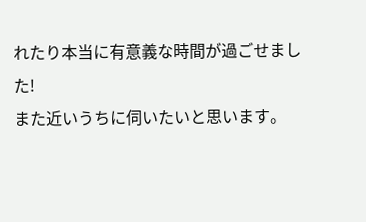れたり本当に有意義な時間が過ごせました!
また近いうちに伺いたいと思います。